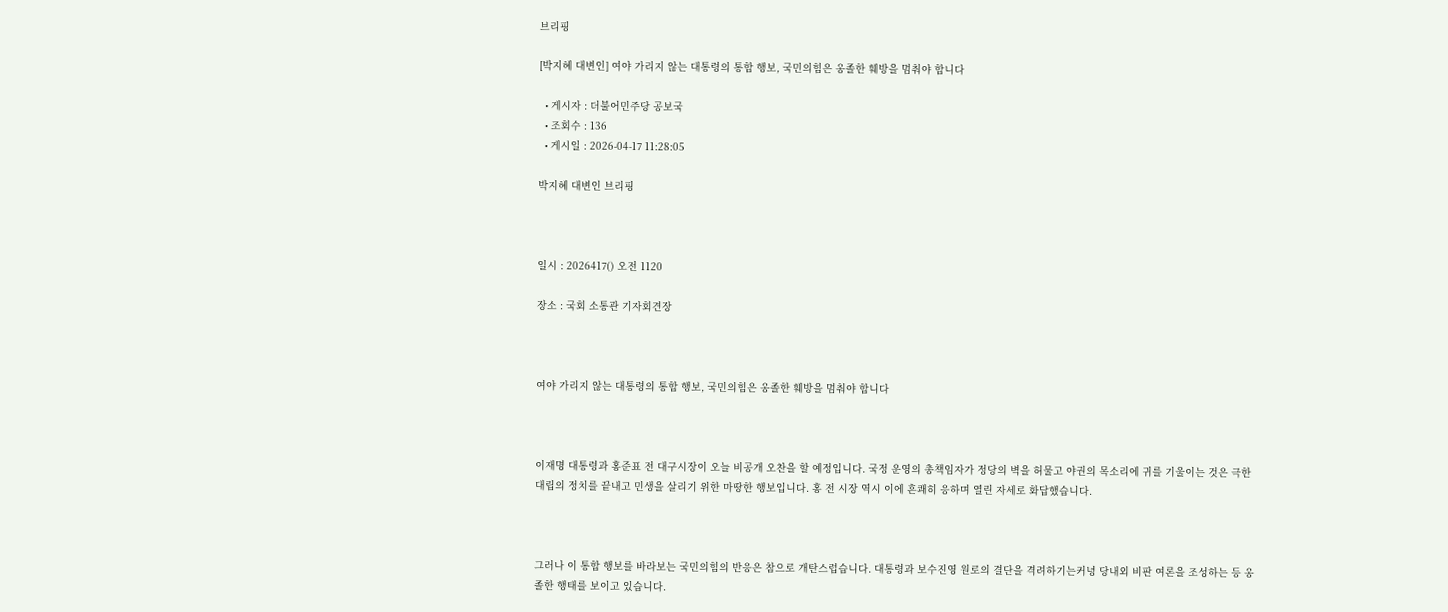브리핑

[박지혜 대변인] 여야 가리지 않는 대통령의 통합 행보, 국민의힘은 옹졸한 훼방을 멈춰야 합니다

  • 게시자 : 더불어민주당 공보국
  • 조회수 : 136
  • 게시일 : 2026-04-17 11:28:05

박지혜 대변인 브리핑



일시 : 2026417() 오전 1120

장소 : 국회 소통관 기자회견장



여야 가리지 않는 대통령의 통합 행보, 국민의힘은 옹졸한 훼방을 멈춰야 합니다



이재명 대통령과 홍준표 전 대구시장이 오늘 비공개 오찬을 할 예정입니다. 국정 운영의 총책임자가 정당의 벽을 허물고 야권의 목소리에 귀를 기울이는 것은 극한 대립의 정치를 끝내고 민생을 살리기 위한 마땅한 행보입니다. 홍 전 시장 역시 이에 흔쾌히 응하며 열린 자세로 화답했습니다.



그러나 이 통합 행보를 바라보는 국민의힘의 반응은 참으로 개탄스럽습니다. 대통령과 보수진영 원로의 결단을 격려하기는커녕 당내외 비판 여론을 조성하는 등 옹졸한 행태를 보이고 있습니다.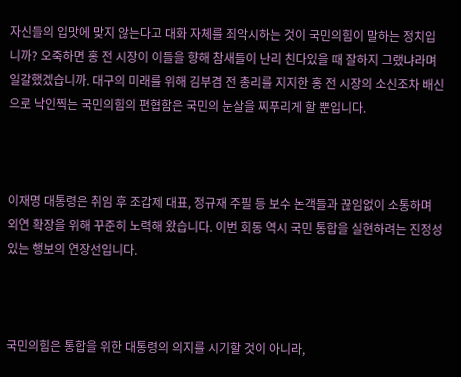자신들의 입맛에 맞지 않는다고 대화 자체를 죄악시하는 것이 국민의힘이 말하는 정치입니까? 오죽하면 홍 전 시장이 이들을 향해 참새들이 난리 친다있을 때 잘하지 그랬냐라며 일갈했겠습니까. 대구의 미래를 위해 김부겸 전 총리를 지지한 홍 전 시장의 소신조차 배신으로 낙인찍는 국민의힘의 편협함은 국민의 눈살을 찌푸리게 할 뿐입니다.



이재명 대통령은 취임 후 조갑제 대표, 정규재 주필 등 보수 논객들과 끊임없이 소통하며 외연 확장을 위해 꾸준히 노력해 왔습니다. 이번 회동 역시 국민 통합을 실현하려는 진정성 있는 행보의 연장선입니다.



국민의힘은 통합을 위한 대통령의 의지를 시기할 것이 아니라,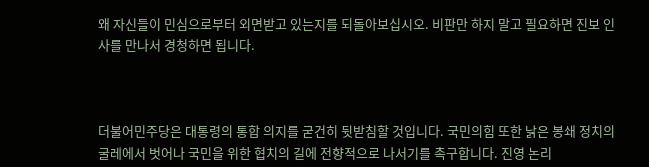왜 자신들이 민심으로부터 외면받고 있는지를 되돌아보십시오. 비판만 하지 말고 필요하면 진보 인사를 만나서 경청하면 됩니다.



더불어민주당은 대통령의 통합 의지를 굳건히 뒷받침할 것입니다. 국민의힘 또한 낡은 봉쇄 정치의 굴레에서 벗어나 국민을 위한 협치의 길에 전향적으로 나서기를 촉구합니다. 진영 논리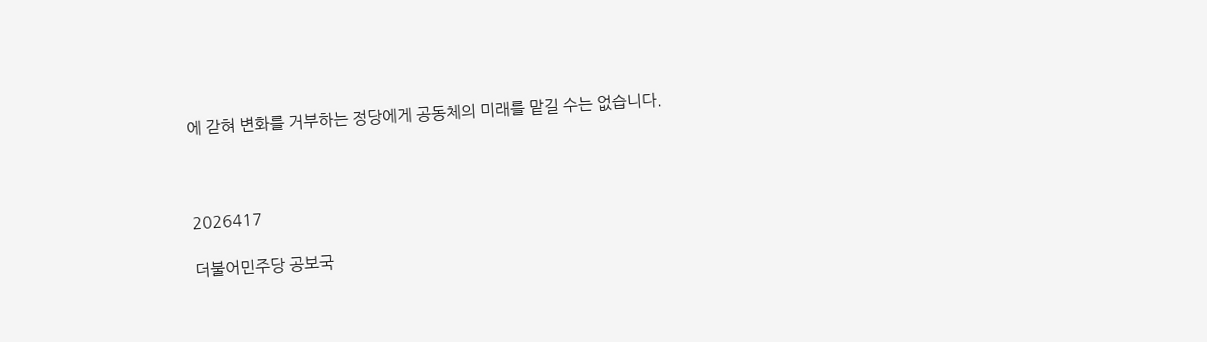에 갇혀 변화를 거부하는 정당에게 공동체의 미래를 맡길 수는 없습니다.



2026417

더불어민주당 공보국